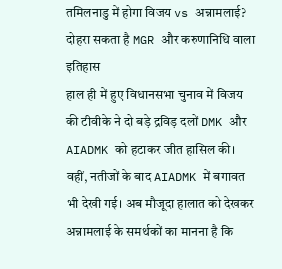तमिलनाडु में होगा विजय vs अन्नामलाई? दोहरा सकता है MGR और करुणानिधि वाला इतिहास
हाल ही में हुए विधानसभा चुनाव में विजय की टीवीके ने दो बड़े द्रविड़ दलों DMK और AIADMK को हटाकर जीत हासिल की। वहीं, नतीजों के बाद AIADMK में बगावत भी देखी गई। अब मौजूदा हालात को देखकर अन्नामलाई के समर्थकों का मानना है कि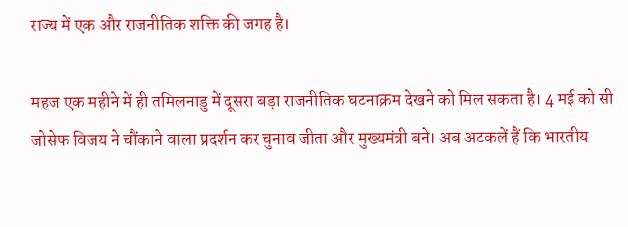राज्य में एक और राजनीतिक शक्ति की जगह है।

महज एक महीने में ही तमिलनाडु में दूसरा बड़ा राजनीतिक घटनाक्रम देखने को मिल सकता है। 4 मई को सी जोसेफ विजय ने चौंकाने वाला प्रदर्शन कर चुनाव जीता और मुख्यमंत्री बने। अब अटकलें हैं कि भारतीय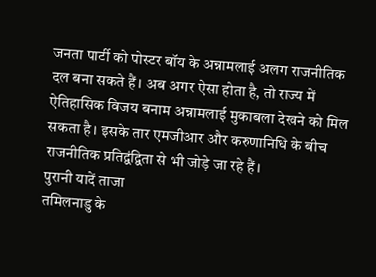जनता पार्टी को पोस्टर बॉय के अन्नामलाई अलग राजनीतिक दल बना सकते हैं। अब अगर ऐसा होता है, तो राज्य में ऐतिहासिक विजय बनाम अन्नामलाई मुकाबला देखने को मिल सकता है। इसके तार एमजीआर और करुणानिधि के बीच राजनीतिक प्रतिद्वंद्विता से भी जोड़े जा रहे हैं।
पुरानी यादें ताजा
तमिलनाडु के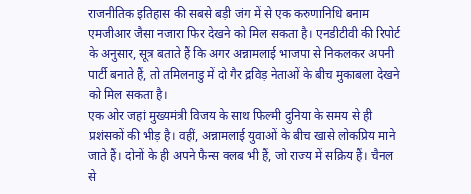राजनीतिक इतिहास की सबसे बड़ी जंग में से एक करुणानिधि बनाम एमजीआर जैसा नजारा फिर देखने को मिल सकता है। एनडीटीवी की रिपोर्ट के अनुसार, सूत्र बताते हैं कि अगर अन्नामलाई भाजपा से निकलकर अपनी पार्टी बनाते हैं, तो तमिलनाडु में दो गैर द्रविड़ नेताओं के बीच मुकाबला देखने को मिल सकता है।
एक ओर जहां मुख्यमंत्री विजय के साथ फिल्मी दुनिया के समय से ही प्रशंसकों की भीड़ है। वहीं, अन्नामलाई युवाओं के बीच खासे लोकप्रिय माने जाते हैं। दोनों के ही अपने फैन्स क्लब भी हैं, जो राज्य में सक्रिय हैं। चैनल से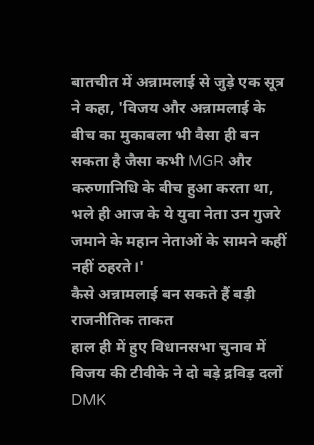बातचीत में अन्नामलाई से जुड़े एक सूत्र ने कहा, 'विजय और अन्नामलाई के बीच का मुकाबला भी वैसा ही बन सकता है जैसा कभी MGR और करुणानिधि के बीच हुआ करता था, भले ही आज के ये युवा नेता उन गुजरे जमाने के महान नेताओं के सामने कहीं नहीं ठहरते।'
कैसे अन्नामलाई बन सकते हैं बड़ी राजनीतिक ताकत
हाल ही में हुए विधानसभा चुनाव में विजय की टीवीके ने दो बड़े द्रविड़ दलों DMK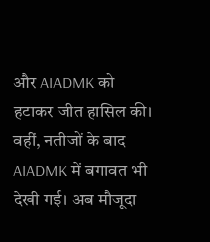और AIADMK को हटाकर जीत हासिल की। वहीं, नतीजों के बाद AIADMK में बगावत भी देखी गई। अब मौजूदा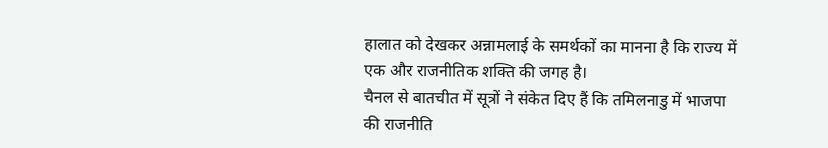हालात को देखकर अन्नामलाई के समर्थकों का मानना है कि राज्य में एक और राजनीतिक शक्ति की जगह है।
चैनल से बातचीत में सूत्रों ने संकेत दिए हैं कि तमिलनाडु में भाजपा की राजनीति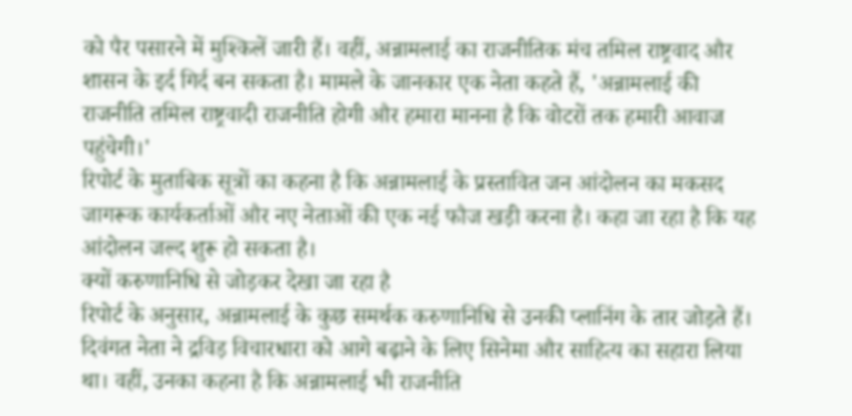को पैर पसारने में मुश्किलें जारी हैं। वहीं, अन्नामलाई का राजनीतिक मंच तमिल राष्ट्रवाद और शासन के इर्द गिर्द बन सकता है। मामले के जानकार एक नेता कहते हैं, 'अन्नामलाई की राजनीति तमिल राष्ट्रवादी राजनीति होगी और हमारा मानना है कि वोटरों तक हमारी आवाज पहुंचेगी।'
रिपोर्ट के मुताबिक सूत्रों का कहना है कि अन्नामलाई के प्रस्तावित जन आंदोलन का मकसद जागरूक कार्यकर्ताओं और नए नेताओं की एक नई फौज खड़ी करना है। कहा जा रहा है कि यह आंदोलन जल्द शुरू हो सकता है।
क्यों करुणानिधि से जोड़कर देखा जा रहा है
रिपोर्ट के अनुसार, अन्नामलाई के कुछ समर्थक करुणानिधि से उनकी प्लानिंग के तार जोड़ते हैं। दिवंगत नेता ने द्रविड़ विचारधारा को आगे बढ़ाने के लिए सिनेमा और साहित्य का सहारा लिया था। वहीं, उनका कहना है कि अन्नामलाई भी राजनीति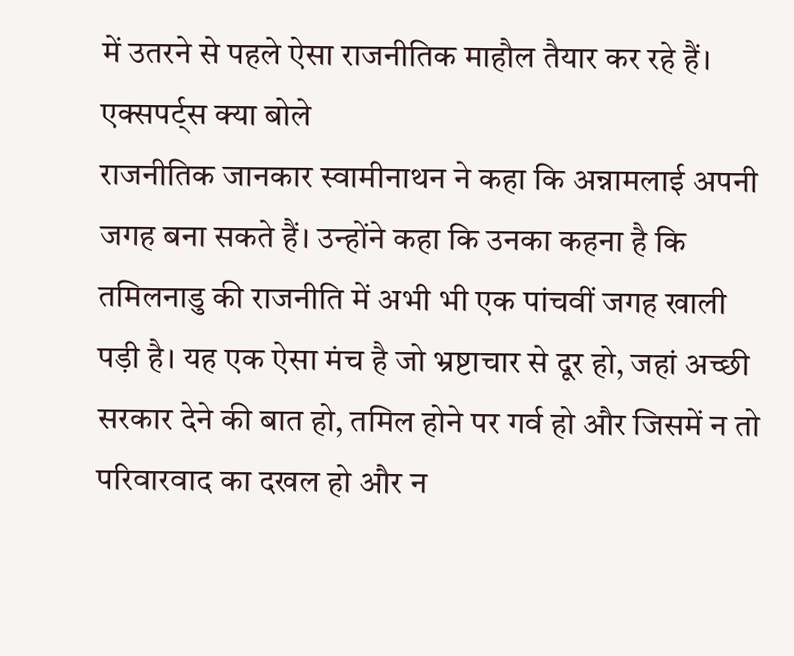में उतरने से पहले ऐसा राजनीतिक माहौल तैयार कर रहे हैं।
एक्सपर्ट्स क्या बोले
राजनीतिक जानकार स्वामीनाथन ने कहा कि अन्नामलाई अपनी जगह बना सकते हैं। उन्होंने कहा कि उनका कहना है कि तमिलनाडु की राजनीति में अभी भी एक पांचवीं जगह खाली पड़ी है। यह एक ऐसा मंच है जो भ्रष्टाचार से दूर हो, जहां अच्छी सरकार देने की बात हो, तमिल होने पर गर्व हो और जिसमें न तो परिवारवाद का दखल हो और न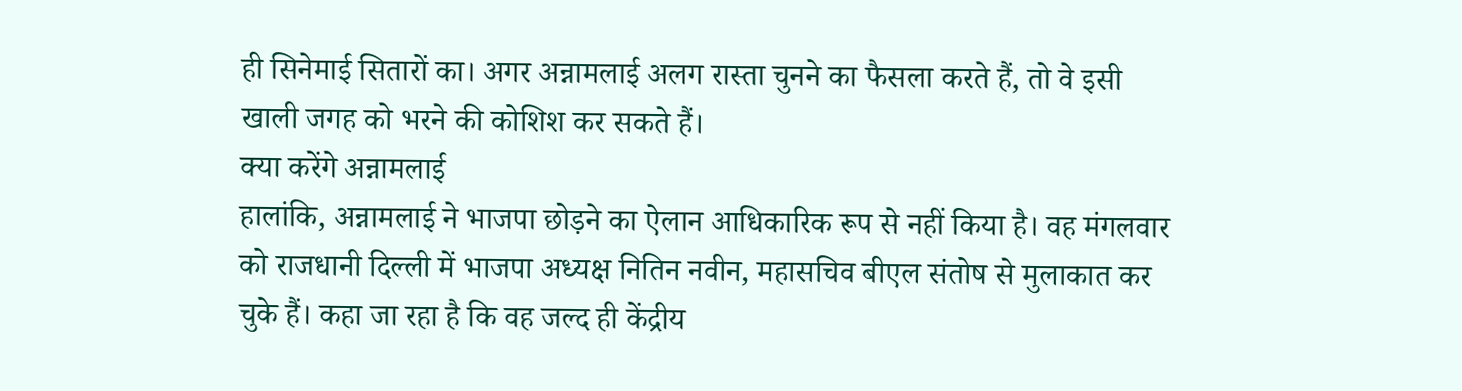ही सिनेमाई सितारों का। अगर अन्नामलाई अलग रास्ता चुनने का फैसला करते हैं, तो वे इसी खाली जगह को भरने की कोशिश कर सकते हैं।
क्या करेंगे अन्नामलाई
हालांकि, अन्नामलाई ने भाजपा छोड़ने का ऐलान आधिकारिक रूप से नहीं किया है। वह मंगलवार को राजधानी दिल्ली में भाजपा अध्यक्ष नितिन नवीन, महासचिव बीएल संतोष से मुलाकात कर चुके हैं। कहा जा रहा है कि वह जल्द ही केंद्रीय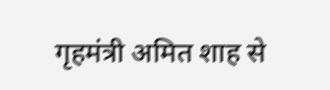गृहमंत्री अमित शाह से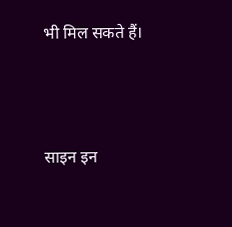भी मिल सकते हैं।




साइन इन